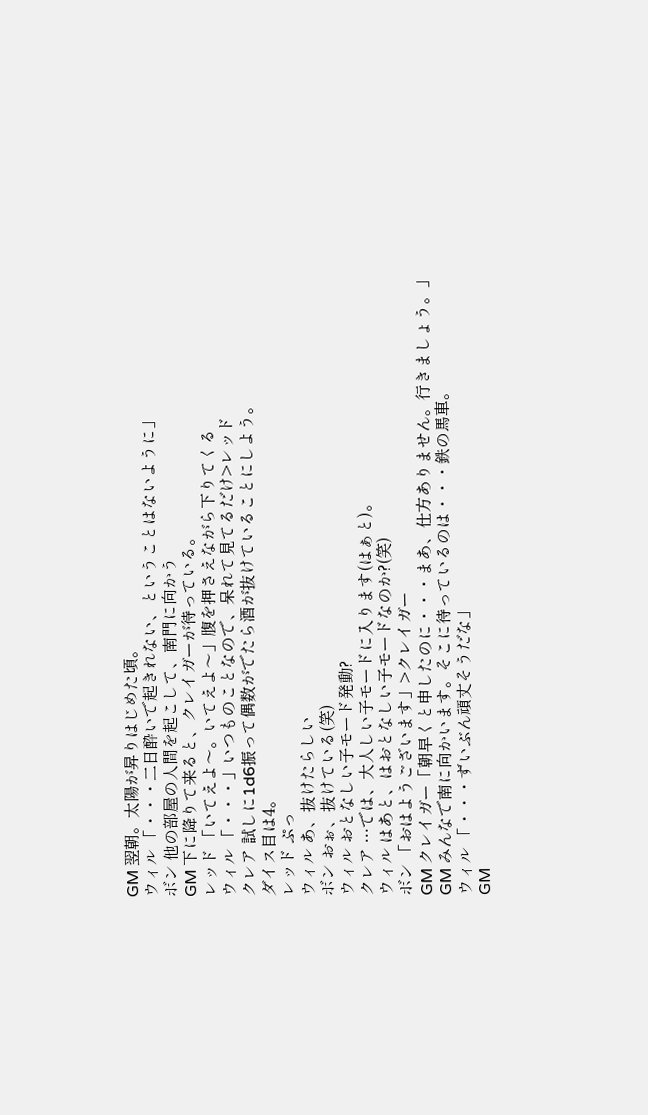GM 翌朝。太陽が昇りはじめた頃。
ウィル 「・・・二日酔いで起きれない、ということはないように」
ボン 他の部屋の人間を起こして、南門に向かう
GM 下に降りて来ると、クレイガーが待っている。
レッド 「いてえよ〜。いてえよ〜」腹を押さえながら下りてくる
ウィル 「・・・」いつものことなので、呆れて見てるだけ>レッド
クレア 試しに1d6振って偶数がでたら酒が抜けていることにしよう。
ダイス目は4。
レッド ぷっ
ウィル あ、抜けたらしい
ボン おぉ、抜けている(笑)
ウィル おとなしい子モード発動?
クレア …では、大人しい子モードに入ります(はぁと)。
ウィル はあと、はおとなしい子モードなのか?(笑)
ボン 「おはようございます」>クレイガー
GM クレイガー「朝早くと申したのに・・・まあ、仕方ありません。行きましょう。」
GM みんなで南に向かいます。そこに待っているのは・・・鉄の馬車。
ウィル 「・・・ずいぶん頑丈そうだな」
GM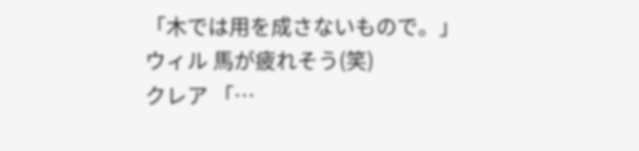「木では用を成さないもので。」
ウィル 馬が疲れそう(笑)
クレア 「…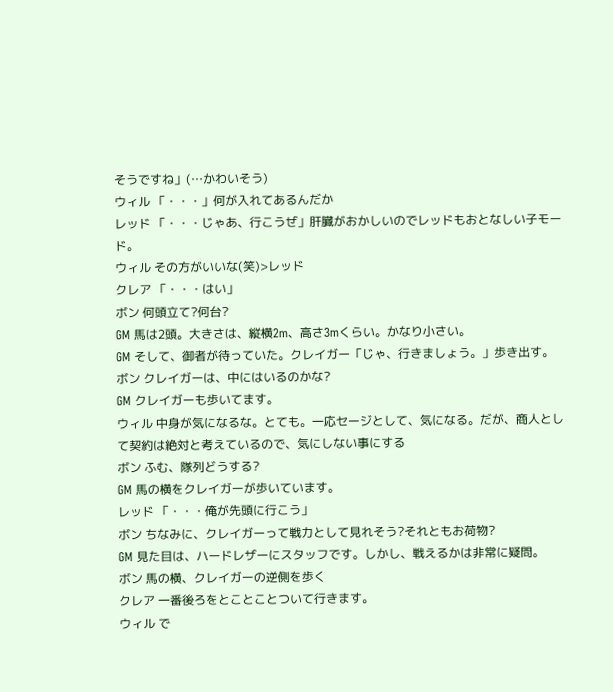そうですね」(…かわいそう)
ウィル 「・・・」何が入れてあるんだか
レッド 「・・・じゃあ、行こうぜ」肝臓がおかしいのでレッドもおとなしい子モード。
ウィル その方がいいな(笑)>レッド
クレア 「・・・はい」
ボン 何頭立て?何台?
GM 馬は2頭。大きさは、縦横2m、高さ3mくらい。かなり小さい。
GM そして、御者が待っていた。クレイガー「じゃ、行きましょう。」歩き出す。
ボン クレイガーは、中にはいるのかな?
GM クレイガーも歩いてます。
ウィル 中身が気になるな。とても。一応セージとして、気になる。だが、商人として契約は絶対と考えているので、気にしない事にする
ボン ふむ、隊列どうする?
GM 馬の横をクレイガーが歩いています。
レッド 「・・・俺が先頭に行こう」
ボン ちなみに、クレイガーって戦力として見れそう?それともお荷物?
GM 見た目は、ハードレザーにスタッフです。しかし、戦えるかは非常に疑問。
ボン 馬の横、クレイガーの逆側を歩く
クレア 一番後ろをとことことついて行きます。
ウィル で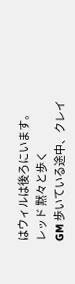はウィルは後ろにいます。
レッド 黙々と歩く
GM 歩いている途中、クレイ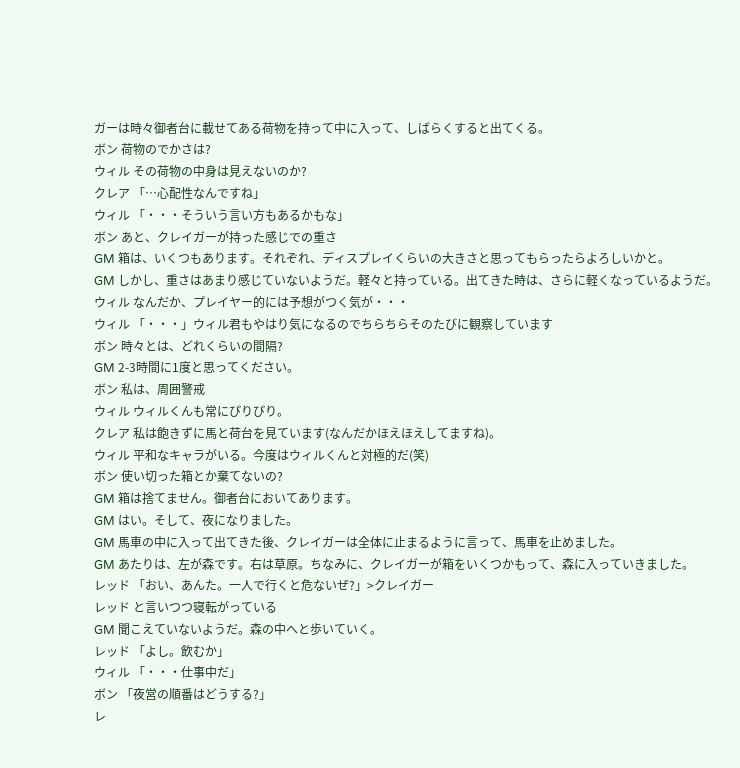ガーは時々御者台に載せてある荷物を持って中に入って、しばらくすると出てくる。
ボン 荷物のでかさは?
ウィル その荷物の中身は見えないのか?
クレア 「…心配性なんですね」
ウィル 「・・・そういう言い方もあるかもな」
ボン あと、クレイガーが持った感じでの重さ
GM 箱は、いくつもあります。それぞれ、ディスプレイくらいの大きさと思ってもらったらよろしいかと。
GM しかし、重さはあまり感じていないようだ。軽々と持っている。出てきた時は、さらに軽くなっているようだ。
ウィル なんだか、プレイヤー的には予想がつく気が・・・
ウィル 「・・・」ウィル君もやはり気になるのでちらちらそのたびに観察しています
ボン 時々とは、どれくらいの間隔?
GM 2-3時間に1度と思ってください。
ボン 私は、周囲警戒
ウィル ウィルくんも常にぴりぴり。
クレア 私は飽きずに馬と荷台を見ています(なんだかほえほえしてますね)。
ウィル 平和なキャラがいる。今度はウィルくんと対極的だ(笑)
ボン 使い切った箱とか棄てないの?
GM 箱は捨てません。御者台においてあります。
GM はい。そして、夜になりました。
GM 馬車の中に入って出てきた後、クレイガーは全体に止まるように言って、馬車を止めました。
GM あたりは、左が森です。右は草原。ちなみに、クレイガーが箱をいくつかもって、森に入っていきました。
レッド 「おい、あんた。一人で行くと危ないぜ?」>クレイガー
レッド と言いつつ寝転がっている
GM 聞こえていないようだ。森の中へと歩いていく。
レッド 「よし。飲むか」
ウィル 「・・・仕事中だ」
ボン 「夜営の順番はどうする?」
レ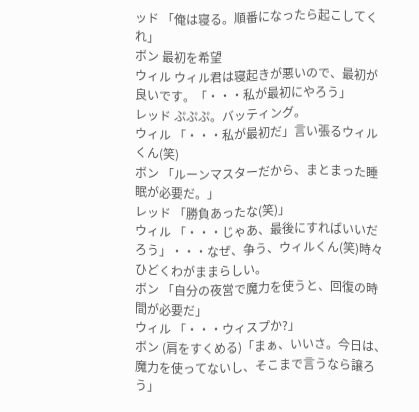ッド 「俺は寝る。順番になったら起こしてくれ」
ボン 最初を希望
ウィル ウィル君は寝起きが悪いので、最初が良いです。「・・・私が最初にやろう」
レッド ぷぷぷ。バッティング。
ウィル 「・・・私が最初だ」言い張るウィルくん(笑)
ボン 「ルーンマスターだから、まとまった睡眠が必要だ。」
レッド 「勝負あったな(笑)」
ウィル 「・・・じゃあ、最後にすればいいだろう」・・・なぜ、争う、ウィルくん(笑)時々ひどくわがままらしい。
ボン 「自分の夜営で魔力を使うと、回復の時間が必要だ」
ウィル 「・・・ウィスプか?」
ボン (肩をすくめる)「まぁ、いいさ。今日は、魔力を使ってないし、そこまで言うなら譲ろう」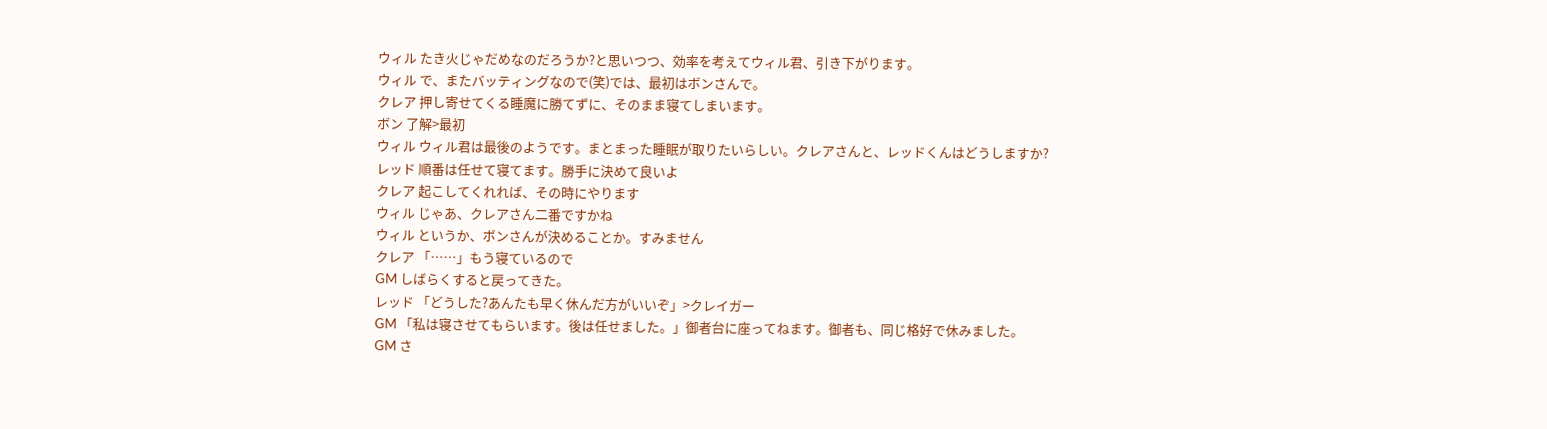ウィル たき火じゃだめなのだろうか?と思いつつ、効率を考えてウィル君、引き下がります。
ウィル で、またバッティングなので(笑)では、最初はボンさんで。
クレア 押し寄せてくる睡魔に勝てずに、そのまま寝てしまいます。
ボン 了解>最初
ウィル ウィル君は最後のようです。まとまった睡眠が取りたいらしい。クレアさんと、レッドくんはどうしますか?
レッド 順番は任せて寝てます。勝手に決めて良いよ
クレア 起こしてくれれば、その時にやります
ウィル じゃあ、クレアさん二番ですかね
ウィル というか、ボンさんが決めることか。すみません
クレア 「……」もう寝ているので
GM しばらくすると戻ってきた。
レッド 「どうした?あんたも早く休んだ方がいいぞ」>クレイガー
GM 「私は寝させてもらいます。後は任せました。」御者台に座ってねます。御者も、同じ格好で休みました。
GM さ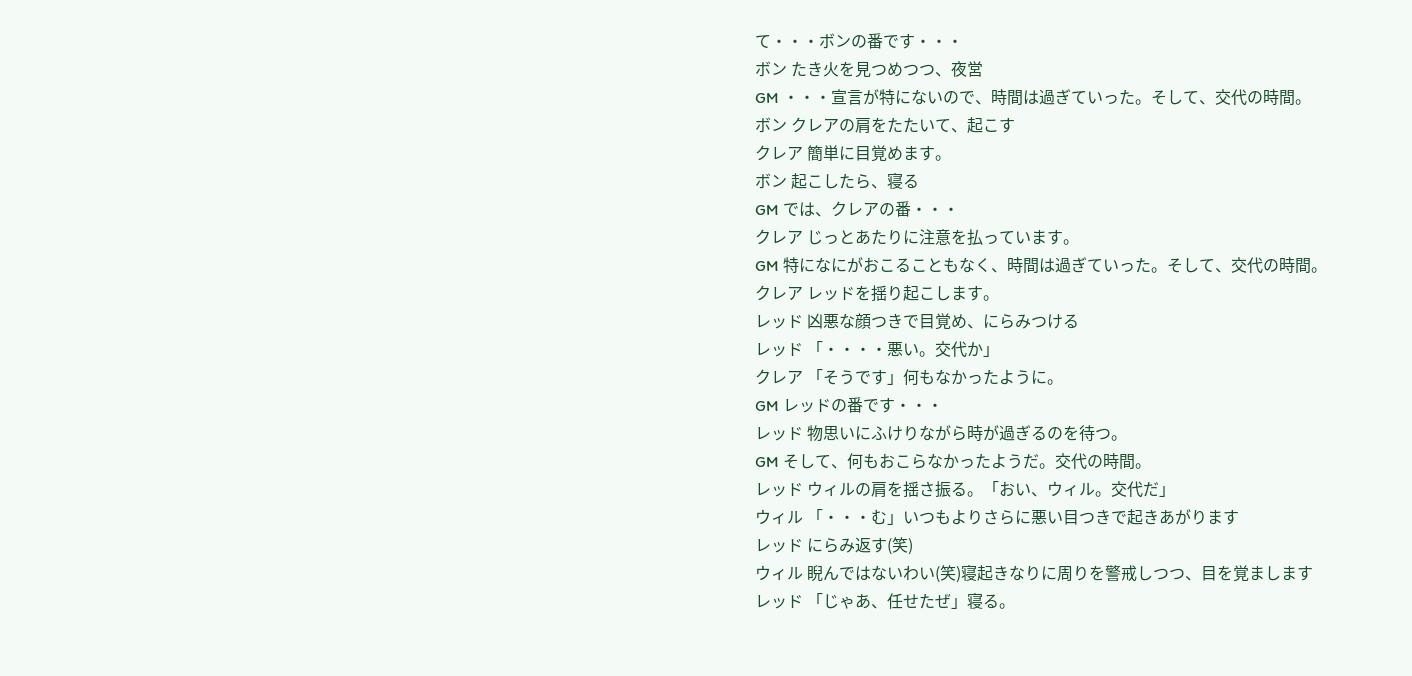て・・・ボンの番です・・・
ボン たき火を見つめつつ、夜営
GM ・・・宣言が特にないので、時間は過ぎていった。そして、交代の時間。
ボン クレアの肩をたたいて、起こす
クレア 簡単に目覚めます。
ボン 起こしたら、寝る
GM では、クレアの番・・・
クレア じっとあたりに注意を払っています。
GM 特になにがおこることもなく、時間は過ぎていった。そして、交代の時間。
クレア レッドを揺り起こします。
レッド 凶悪な顔つきで目覚め、にらみつける
レッド 「・・・・悪い。交代か」
クレア 「そうです」何もなかったように。
GM レッドの番です・・・
レッド 物思いにふけりながら時が過ぎるのを待つ。
GM そして、何もおこらなかったようだ。交代の時間。
レッド ウィルの肩を揺さ振る。「おい、ウィル。交代だ」
ウィル 「・・・む」いつもよりさらに悪い目つきで起きあがります
レッド にらみ返す(笑)
ウィル 睨んではないわい(笑)寝起きなりに周りを警戒しつつ、目を覚まします
レッド 「じゃあ、任せたぜ」寝る。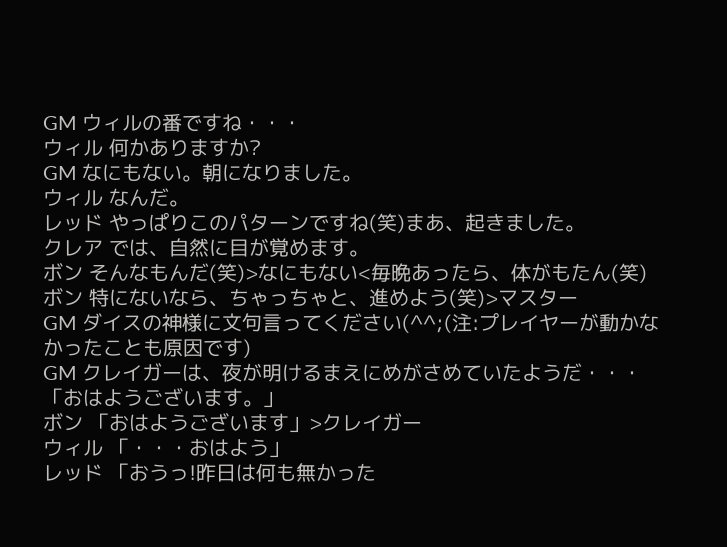GM ウィルの番ですね・・・
ウィル 何かありますか?
GM なにもない。朝になりました。
ウィル なんだ。
レッド やっぱりこのパターンですね(笑)まあ、起きました。
クレア では、自然に目が覚めます。
ボン そんなもんだ(笑)>なにもない<毎晩あったら、体がもたん(笑)
ボン 特にないなら、ちゃっちゃと、進めよう(笑)>マスター
GM ダイスの神様に文句言ってください(^^;(注:プレイヤーが動かなかったことも原因です)
GM クレイガーは、夜が明けるまえにめがさめていたようだ・・・「おはようございます。」
ボン 「おはようございます」>クレイガー
ウィル 「・・・おはよう」
レッド 「おうっ!昨日は何も無かった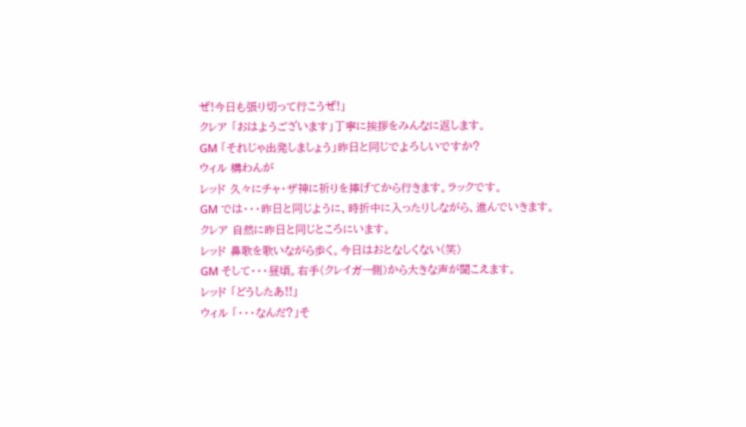ぜ!今日も張り切って行こうぜ!」
クレア 「おはようございます」丁寧に挨拶をみんなに返します。
GM 「それじゃ出発しましょう」昨日と同じでよろしいですか?
ウィル 構わんが
レッド 久々にチャ・ザ神に祈りを捧げてから行きます。ラックです。
GM では・・・昨日と同じように、時折中に入ったりしながら、進んでいきます。
クレア 自然に昨日と同じところにいます。
レッド 鼻歌を歌いながら歩く。今日はおとなしくない(笑)
GM そして・・・昼頃。右手(クレイガー側)から大きな声が聞こえます。
レッド 「どうしたあ!!」
ウィル 「・・・なんだ?」そ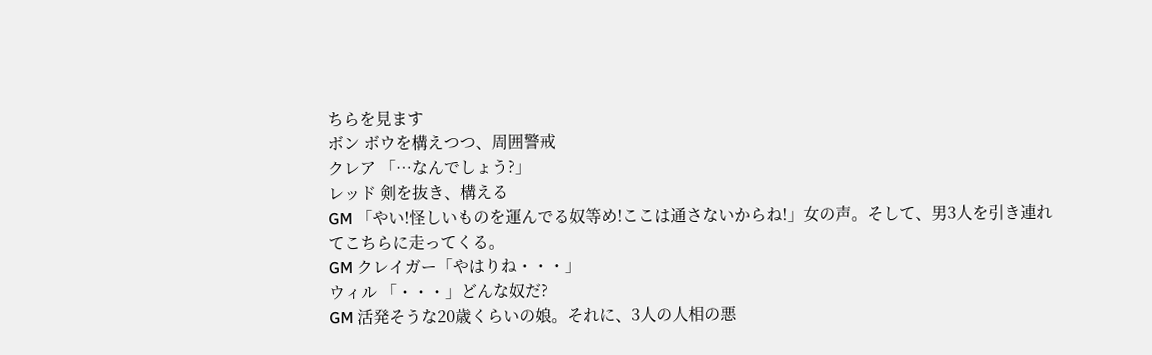ちらを見ます
ボン ボウを構えつつ、周囲警戒
クレア 「…なんでしょう?」
レッド 剣を抜き、構える
GM 「やい!怪しいものを運んでる奴等め!ここは通さないからね!」女の声。そして、男3人を引き連れてこちらに走ってくる。
GM クレイガー「やはりね・・・」
ウィル 「・・・」どんな奴だ?
GM 活発そうな20歳くらいの娘。それに、3人の人相の悪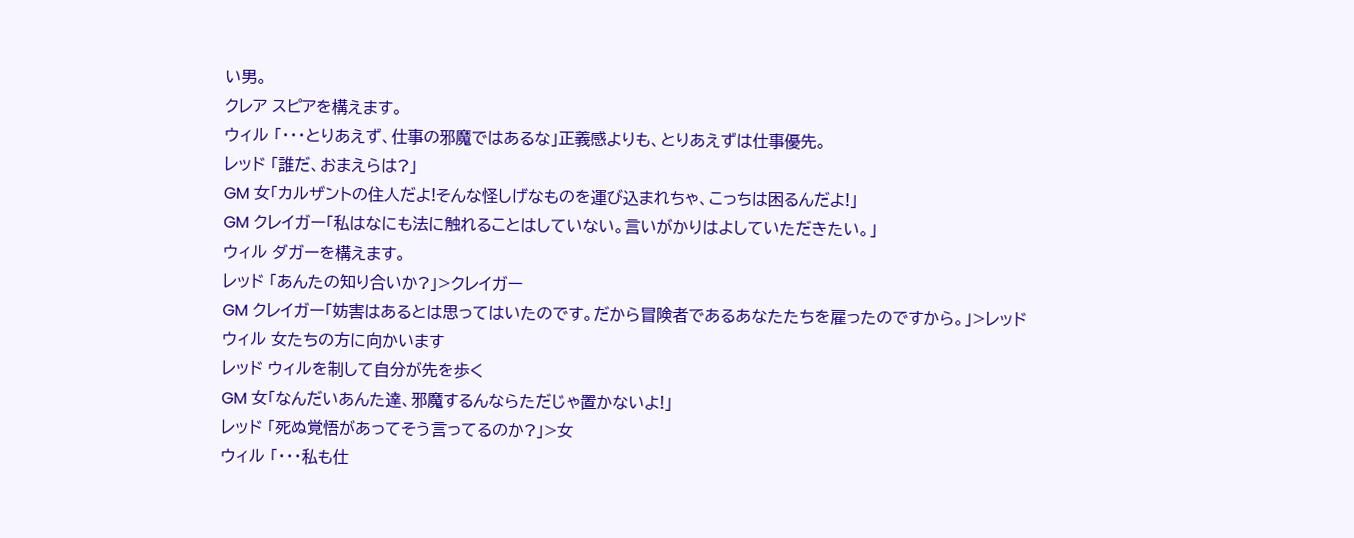い男。
クレア スピアを構えます。
ウィル 「・・・とりあえず、仕事の邪魔ではあるな」正義感よりも、とりあえずは仕事優先。
レッド 「誰だ、おまえらは?」
GM 女「カルザントの住人だよ!そんな怪しげなものを運び込まれちゃ、こっちは困るんだよ!」
GM クレイガー「私はなにも法に触れることはしていない。言いがかりはよしていただきたい。」
ウィル ダガーを構えます。
レッド 「あんたの知り合いか?」>クレイガー
GM クレイガー「妨害はあるとは思ってはいたのです。だから冒険者であるあなたたちを雇ったのですから。」>レッド
ウィル 女たちの方に向かいます
レッド ウィルを制して自分が先を歩く
GM 女「なんだいあんた達、邪魔するんならただじゃ置かないよ!」
レッド 「死ぬ覚悟があってそう言ってるのか?」>女
ウィル 「・・・私も仕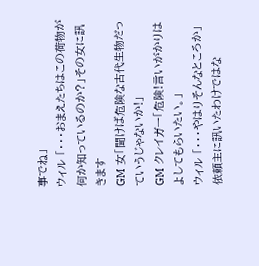事でね」
ウィル 「・・・おまえたちはこの荷物が何か知っているのか?」その女に訊きます
GM 女「聞けば危険な古代生物だっていうじゃないか!」
GM クレイガー「危険!言いがかりはよしてもらいたい。」
ウィル 「・・・やはりそんなところか」依頼主に訊いたわけではな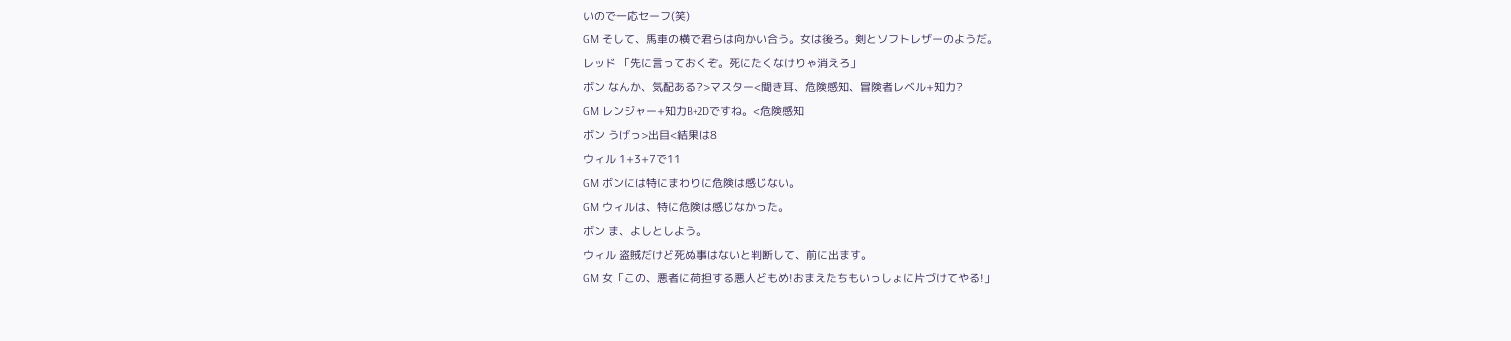いので一応セーフ(笑)
GM そして、馬車の横で君らは向かい合う。女は後ろ。剣とソフトレザーのようだ。
レッド 「先に言っておくぞ。死にたくなけりゃ消えろ」
ボン なんか、気配ある?>マスター<聞き耳、危険感知、冒険者レベル+知力?
GM レンジャー+知力B+2Dですね。<危険感知
ボン うげっ>出目<結果は8
ウィル 1+3+7で11
GM ボンには特にまわりに危険は感じない。
GM ウィルは、特に危険は感じなかった。
ボン ま、よしとしよう。
ウィル 盗賊だけど死ぬ事はないと判断して、前に出ます。
GM 女「この、悪者に荷担する悪人どもめ!おまえたちもいっしょに片づけてやる!」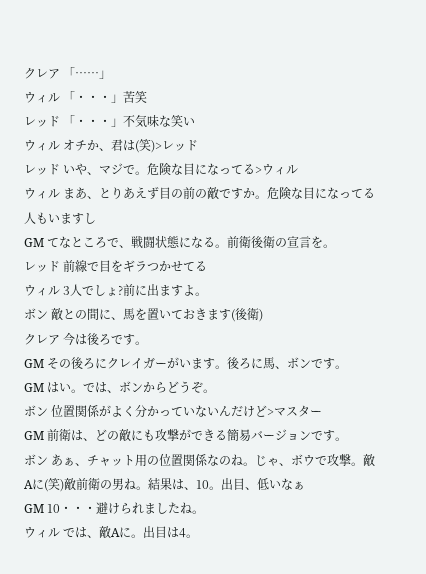クレア 「……」
ウィル 「・・・」苦笑
レッド 「・・・」不気味な笑い
ウィル オチか、君は(笑)>レッド
レッド いや、マジで。危険な目になってる>ウィル
ウィル まあ、とりあえず目の前の敵ですか。危険な目になってる人もいますし
GM てなところで、戦闘状態になる。前衛後衛の宣言を。
レッド 前線で目をギラつかせてる
ウィル 3人でしょ?前に出ますよ。
ボン 敵との間に、馬を置いておきます(後衛)
クレア 今は後ろです。
GM その後ろにクレイガーがいます。後ろに馬、ボンです。
GM はい。では、ボンからどうぞ。
ボン 位置関係がよく分かっていないんだけど>マスター
GM 前衛は、どの敵にも攻撃ができる簡易バージョンです。
ボン あぁ、チャット用の位置関係なのね。じゃ、ボウで攻撃。敵Aに(笑)敵前衛の男ね。結果は、10。出目、低いなぁ
GM 10・・・避けられましたね。
ウィル では、敵Aに。出目は4。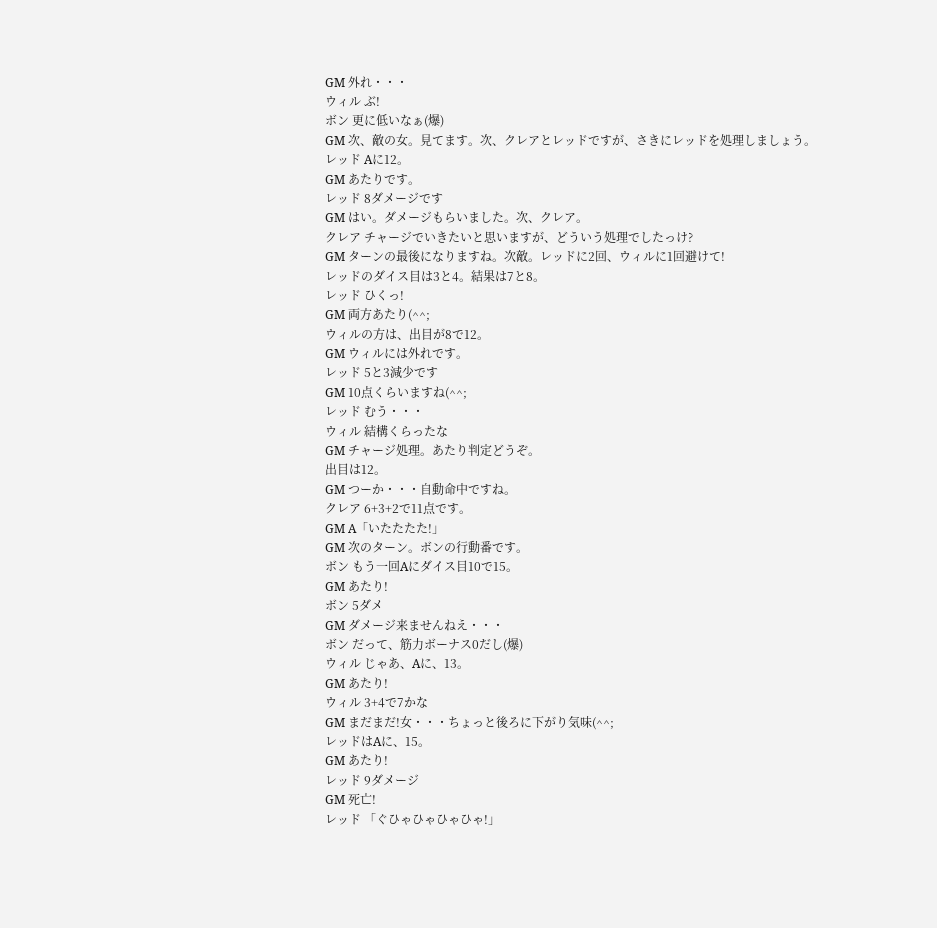GM 外れ・・・
ウィル ぶ!
ボン 更に低いなぁ(爆)
GM 次、敵の女。見てます。次、クレアとレッドですが、さきにレッドを処理しましょう。
レッド Aに12。
GM あたりです。
レッド 8ダメージです
GM はい。ダメージもらいました。次、クレア。
クレア チャージでいきたいと思いますが、どういう処理でしたっけ?
GM ターンの最後になりますね。次敵。レッドに2回、ウィルに1回避けて!
レッドのダイス目は3と4。結果は7と8。
レッド ひくっ!
GM 両方あたり(^^;
ウィルの方は、出目が8で12。
GM ウィルには外れです。
レッド 5と3減少です
GM 10点くらいますね(^^;
レッド むう・・・
ウィル 結構くらったな
GM チャージ処理。あたり判定どうぞ。
出目は12。
GM つーか・・・自動命中ですね。
クレア 6+3+2で11点です。
GM A「いたたたた!」
GM 次のターン。ボンの行動番です。
ボン もう一回Aにダイス目10で15。
GM あたり!
ボン 5ダメ
GM ダメージ来ませんねえ・・・
ボン だって、筋力ボーナス0だし(爆)
ウィル じゃあ、Aに、13。
GM あたり!
ウィル 3+4で7かな
GM まだまだ!女・・・ちょっと後ろに下がり気味(^^;
レッドはAに、15。
GM あたり!
レッド 9ダメージ
GM 死亡!
レッド 「ぐひゃひゃひゃひゃ!」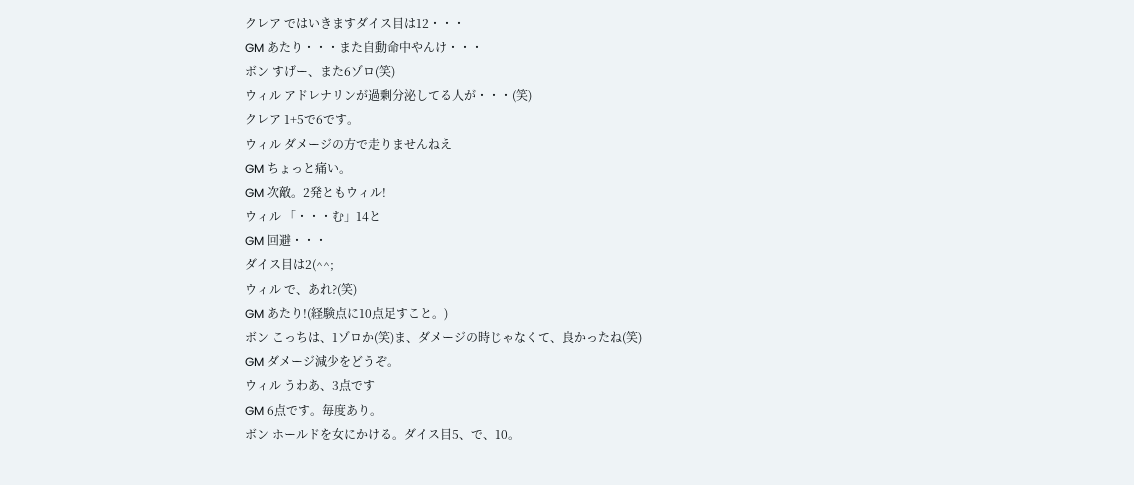クレア ではいきますダイス目は12・・・
GM あたり・・・また自動命中やんけ・・・
ボン すげー、また6ゾロ(笑)
ウィル アドレナリンが過剰分泌してる人が・・・(笑)
クレア 1+5で6です。
ウィル ダメージの方で走りませんねえ
GM ちょっと痛い。
GM 次敵。2発ともウィル!
ウィル 「・・・む」14と
GM 回避・・・
ダイス目は2(^^;
ウィル で、あれ?(笑)
GM あたり!(経験点に10点足すこと。)
ボン こっちは、1ゾロか(笑)ま、ダメージの時じゃなくて、良かったね(笑)
GM ダメージ減少をどうぞ。
ウィル うわあ、3点です
GM 6点です。毎度あり。
ボン ホールドを女にかける。ダイス目5、で、10。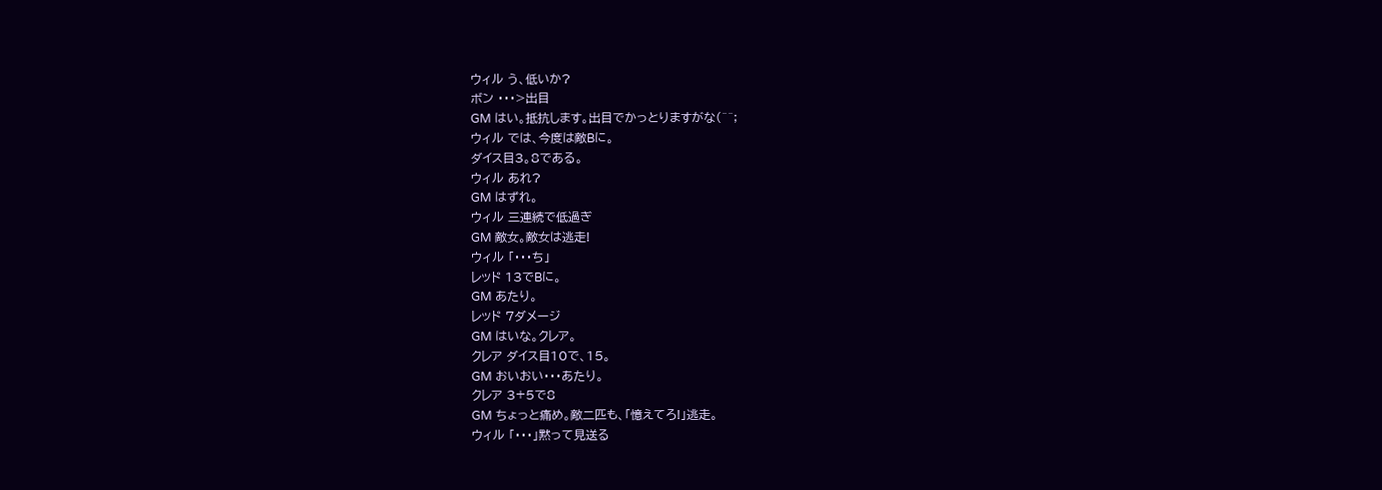ウィル う、低いか?
ボン ・・・>出目
GM はい。抵抗します。出目でかっとりますがな(^^;
ウィル では、今度は敵Bに。
ダイス目3。8である。
ウィル あれ?
GM はずれ。
ウィル 三連続で低過ぎ
GM 敵女。敵女は逃走!
ウィル 「・・・ち」
レッド 13でBに。
GM あたり。
レッド 7ダメージ
GM はいな。クレア。
クレア ダイス目10で、15。
GM おいおい・・・あたり。
クレア 3+5で8
GM ちょっと痛め。敵二匹も、「憶えてろ!」逃走。
ウィル 「・・・」黙って見送る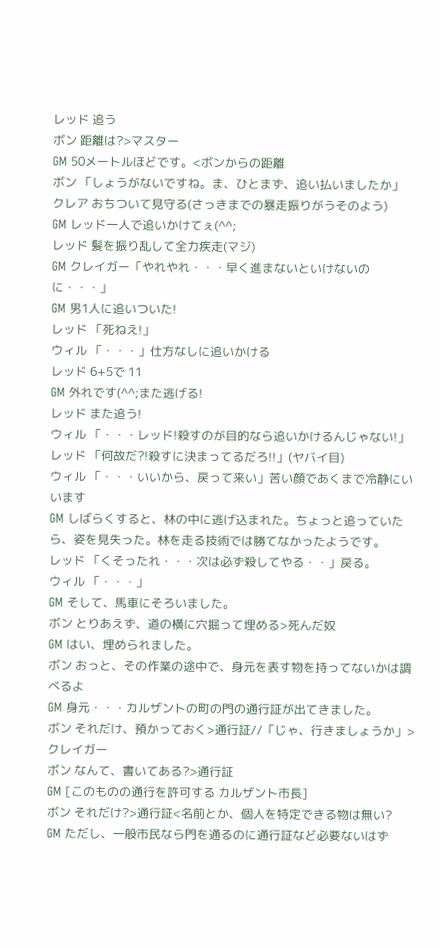レッド 追う
ボン 距離は?>マスター
GM 50メートルほどです。<ボンからの距離
ボン 「しょうがないですね。ま、ひとまず、追い払いましたか」
クレア おちついて見守る(さっきまでの暴走振りがうそのよう)
GM レッド一人で追いかけてぇ(^^;
レッド 髪を振り乱して全力疾走(マジ)
GM クレイガー「やれやれ・・・早く進まないといけないのに・・・」
GM 男1人に追いついた!
レッド 「死ねえ!」
ウィル 「・・・」仕方なしに追いかける
レッド 6+5で 11
GM 外れです(^^;また逃げる!
レッド また追う!
ウィル 「・・・レッド!殺すのが目的なら追いかけるんじゃない!」
レッド 「何故だ?!殺すに決まってるだろ!!」(ヤバイ目)
ウィル 「・・・いいから、戻って来い」苦い顔であくまで冷静にいいます
GM しばらくすると、林の中に逃げ込まれた。ちょっと追っていたら、姿を見失った。林を走る技術では勝てなかったようです。
レッド 「くそったれ・・・次は必ず殺してやる・・」戻る。
ウィル 「・・・」
GM そして、馬車にそろいました。
ボン とりあえず、道の横に穴掘って埋める>死んだ奴
GM はい、埋められました。
ボン おっと、その作業の途中で、身元を表す物を持ってないかは調べるよ
GM 身元・・・カルザントの町の門の通行証が出てきました。
ボン それだけ、預かっておく>通行証//「じゃ、行きましょうか」>クレイガー
ボン なんて、書いてある?>通行証
GM [このものの通行を許可する カルザント市長]
ボン それだけ?>通行証<名前とか、個人を特定できる物は無い?
GM ただし、一般市民なら門を通るのに通行証など必要ないはず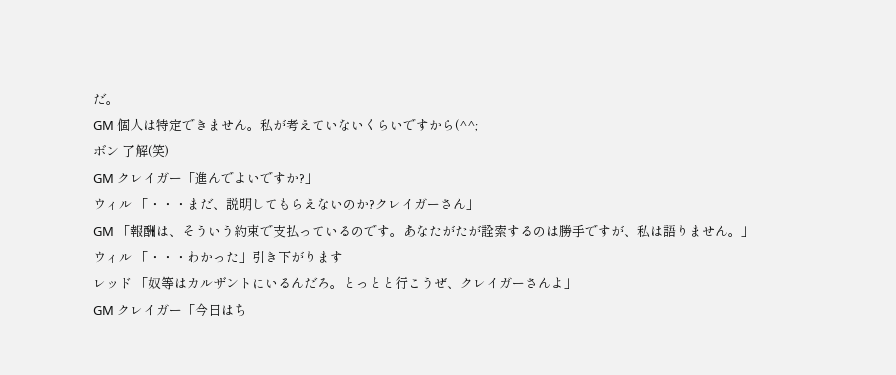だ。
GM 個人は特定できません。私が考えていないくらいですから(^^;
ボン 了解(笑)
GM クレイガー「進んでよいですか?」
ウィル 「・・・まだ、説明してもらえないのか?クレイガーさん」
GM 「報酬は、そういう約束で支払っているのです。あなたがたが詮索するのは勝手ですが、私は語りません。」
ウィル 「・・・わかった」引き下がります
レッド 「奴等はカルザントにいるんだろ。とっとと行こうぜ、クレイガーさんよ」
GM クレイガー「今日はち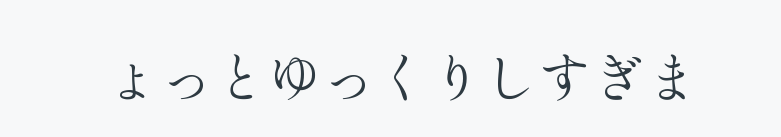ょっとゆっくりしすぎま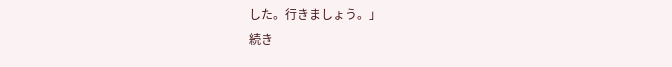した。行きましょう。」
続き